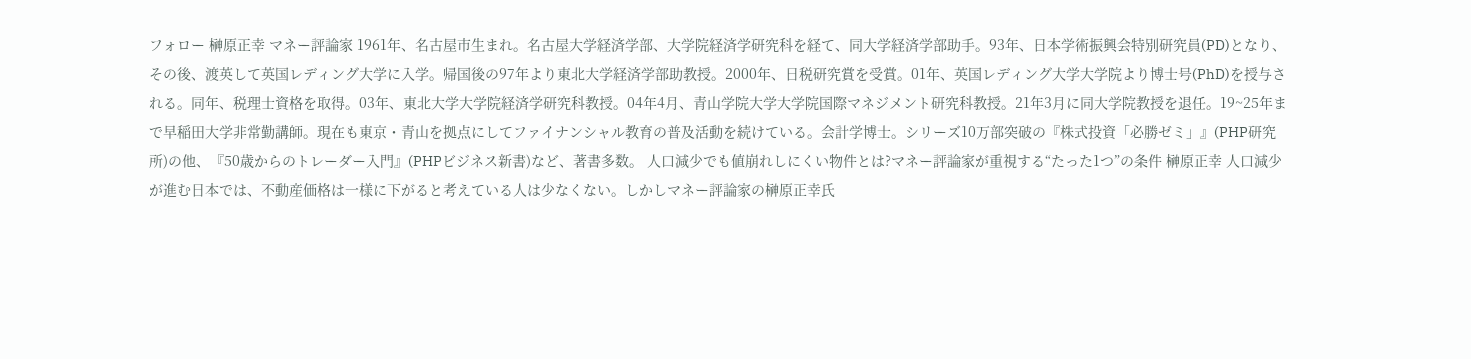フォロー 榊原正幸 マネー評論家 1961年、名古屋市生まれ。名古屋大学経済学部、大学院経済学研究科を経て、同大学経済学部助手。93年、日本学術振興会特別研究員(PD)となり、その後、渡英して英国レディング大学に入学。帰国後の97年より東北大学経済学部助教授。2000年、日税研究賞を受賞。01年、英国レディング大学大学院より博士号(PhD)を授与される。同年、税理士資格を取得。03年、東北大学大学院経済学研究科教授。04年4月、青山学院大学大学院国際マネジメント研究科教授。21年3月に同大学院教授を退任。19~25年まで早稲田大学非常勤講師。現在も東京・青山を拠点にしてファイナンシャル教育の普及活動を続けている。会計学博士。シリーズ10万部突破の『株式投資「必勝ゼミ」』(PHP研究所)の他、『50歳からのトレーダー入門』(PHPビジネス新書)など、著書多数。 人口減少でも値崩れしにくい物件とは?マネー評論家が重視する“たった1つ”の条件 榊原正幸 人口減少が進む日本では、不動産価格は一様に下がると考えている人は少なくない。しかしマネー評論家の榊原正幸氏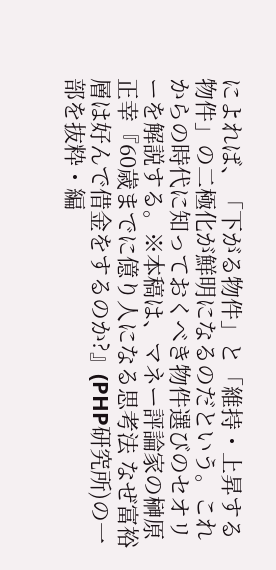によれば、「下がる物件」と「維持・上昇する物件」の二極化が鮮明になるのだという。これからの時代に知っておくべき物件選びのセオリーを解説する。※本稿は、マネー評論家の榊原正幸『60歳までに億り人になる思考法 なぜ富裕層は好んで借金をするのか?』(PHP研究所)の一部を抜粋・編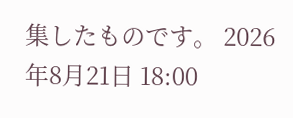集したものです。 2026年8月21日 18:00